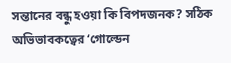সন্তানের বন্ধু হওয়া কি বিপদজনক? সঠিক অভিভাবকত্বের ‘গোল্ডেন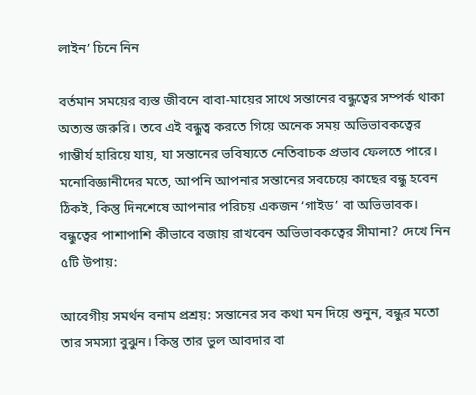লাইন’ চিনে নিন

বর্তমান সময়ের ব্যস্ত জীবনে বাবা-মায়ের সাথে সন্তানের বন্ধুত্বের সম্পর্ক থাকা অত্যন্ত জরুরি। তবে এই বন্ধুত্ব করতে গিয়ে অনেক সময় অভিভাবকত্বের গাম্ভীর্য হারিয়ে যায়, যা সন্তানের ভবিষ্যতে নেতিবাচক প্রভাব ফেলতে পারে। মনোবিজ্ঞানীদের মতে, আপনি আপনার সন্তানের সবচেয়ে কাছের বন্ধু হবেন ঠিকই, কিন্তু দিনশেষে আপনার পরিচয় একজন ‘গাইড’ বা অভিভাবক। বন্ধুত্বের পাশাপাশি কীভাবে বজায় রাখবেন অভিভাবকত্বের সীমানা? দেখে নিন ৫টি উপায়:

আবেগীয় সমর্থন বনাম প্রশ্রয়: সন্তানের সব কথা মন দিয়ে শুনুন, বন্ধুর মতো তার সমস্যা বুঝুন। কিন্তু তার ভুল আবদার বা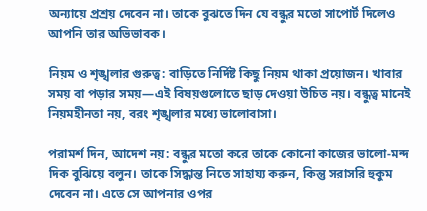অন্যায়ে প্রশ্রয় দেবেন না। তাকে বুঝতে দিন যে বন্ধুর মতো সাপোর্ট দিলেও আপনি তার অভিভাবক।

নিয়ম ও শৃঙ্খলার গুরুত্ব: বাড়িতে নির্দিষ্ট কিছু নিয়ম থাকা প্রয়োজন। খাবার সময় বা পড়ার সময়—এই বিষয়গুলোতে ছাড় দেওয়া উচিত নয়। বন্ধুত্ব মানেই নিয়মহীনতা নয়, বরং শৃঙ্খলার মধ্যে ভালোবাসা।

পরামর্শ দিন, আদেশ নয়: বন্ধুর মতো করে তাকে কোনো কাজের ভালো-মন্দ দিক বুঝিয়ে বলুন। তাকে সিদ্ধান্ত নিতে সাহায্য করুন, কিন্তু সরাসরি হুকুম দেবেন না। এতে সে আপনার ওপর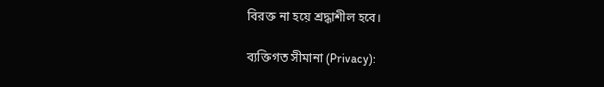বিরক্ত না হয়ে শ্রদ্ধাশীল হবে।

ব্যক্তিগত সীমানা (Privacy):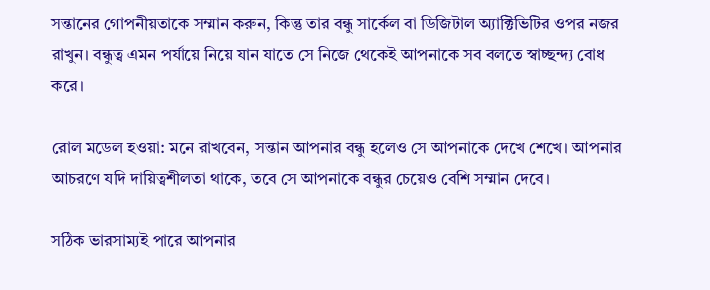সন্তানের গোপনীয়তাকে সম্মান করুন, কিন্তু তার বন্ধু সার্কেল বা ডিজিটাল অ্যাক্টিভিটির ওপর নজর রাখুন। বন্ধুত্ব এমন পর্যায়ে নিয়ে যান যাতে সে নিজে থেকেই আপনাকে সব বলতে স্বাচ্ছন্দ্য বোধ করে।

রোল মডেল হওয়া: মনে রাখবেন, সন্তান আপনার বন্ধু হলেও সে আপনাকে দেখে শেখে। আপনার আচরণে যদি দায়িত্বশীলতা থাকে, তবে সে আপনাকে বন্ধুর চেয়েও বেশি সম্মান দেবে।

সঠিক ভারসাম্যই পারে আপনার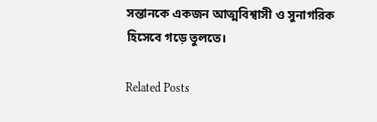সন্তানকে একজন আত্মবিশ্বাসী ও সুনাগরিক হিসেবে গড়ে তুলতে।

Related Posts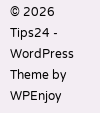© 2026 Tips24 - WordPress Theme by WPEnjoy